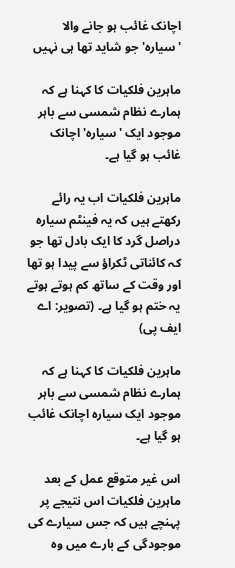اچانک غائب ہو جانے والا 'سیارہ' جو شاید تھا ہی نہیں

ماہرین فلکیات کا کہنا ہے کہ ہمارے نظام شمسی سے باہر موجود ایک 'سیارہ' اچانک غائب ہو گیا ہے۔

ماہرین فلکیات اب یہ رائے رکھتے ہیں کہ یہ فینٹم سیارہ دراصل گرد کا ایک بادل تھا جو کہ کائناتی ٹکراؤ سے پیدا ہو تھا اور وقت کے ساتھ کم ہوتے ہوتے یہ ختم ہو گیا ہے۔ (تصویر: اے ایف پی)

ماہرین فلکیات کا کہنا ہے کہ ہمارے نظام شمسی سے باہر موجود ایک سیارہ اچانک غائب ہو گیا ہے۔

اس غیر متوقع عمل کے بعد ماہرین فلکیات اس نتیجے پر پہنچے ہیں کہ جس سیارے کی موجودگی کے بارے میں وہ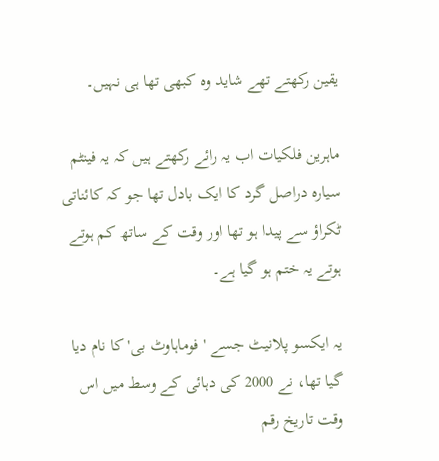یقین رکھتے تھے شاید وہ کبھی تھا ہی نہیں۔

ماہرین فلکیات اب یہ رائے رکھتے ہیں کہ یہ فینٹم سیارہ دراصل گرد کا ایک بادل تھا جو کہ کائناتی ٹکراؤ سے پیدا ہو تھا اور وقت کے ساتھ کم ہوتے ہوتے یہ ختم ہو گیا ہے۔

یہ ایکسو پلانیٹ جسے 'فوماہاوٹ بی' کا نام دیا گیا تھا، نے 2000 کی دہائی کے وسط میں اس وقت تاریخ رقم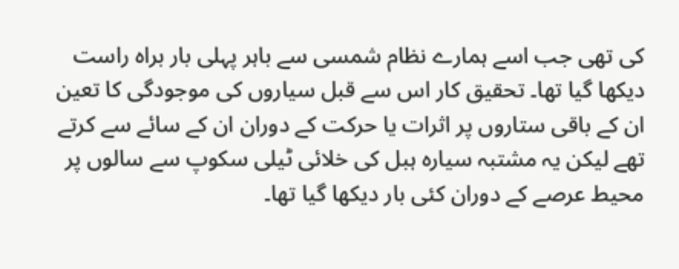کی تھی جب اسے ہمارے نظام شمسی سے باہر پہلی بار براہ راست دیکھا گیا تھا۔ تحقیق کار اس سے قبل سیاروں کی موجودگی کا تعین ان کے باقی ستاروں پر اثرات یا حرکت کے دوران ان کے سائے سے کرتے تھے لیکن یہ مشتبہ سیارہ ہبل کی خلائی ٹیلی سکوپ سے سالوں پر محیط عرصے کے دوران کئی بار دیکھا گیا تھا۔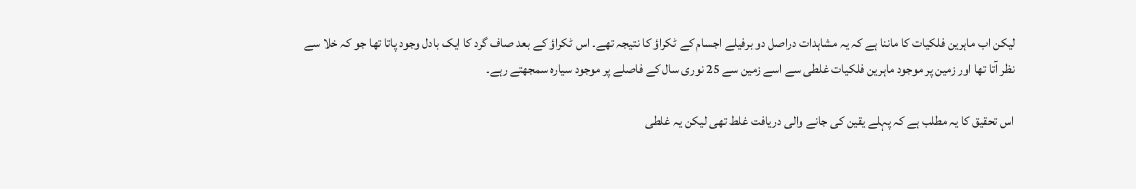لیکن اب ماہرین فلکیات کا ماننا ہے کہ یہ مشاہدات دراصل دو برفیلے اجسام کے ٹکراؤ کا نتیجہ تھے۔ اس ٹکراؤ کے بعد صاف گرد کا ایک بادل وجود پاتا تھا جو کہ خلا سے نظر آتا تھا اور زمین پر موجود ماہرین فلکیات غلطی سے اسے زمین سے 25 نوری سال کے فاصلے پر موجود سیارہ سمجھتے رہے۔

اس تحقیق کا یہ مطلب ہے کہ پہلے یقین کی جانے والی دریافت غلط تھی لیکن یہ غلطی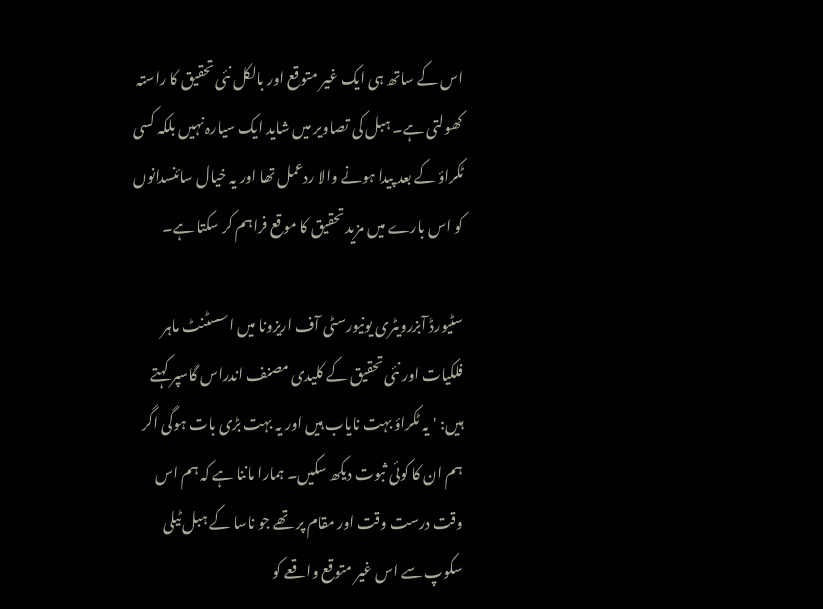اس کے ساتھ ہی ایک غیر متوقع اور بالکل نئی تحقیق کا راستہ کھولتی ہے۔ ہبل کی تصاویر میں شاید ایک سیارہ نہیں بلکہ کسی ٹکراؤ کے بعد پیدا ہونے والا ردعمل تھا اور یہ خیال سائنسدانوں کو اس بارے میں مزید تحقیق کا موقع فراہم کر سکتا ہے۔

سٹیورڈ آبزرویٹری یونیورسٹی آف اریزونا میں اسسٹنٹ ماہر فلکیات اور نئی تحقیق کے کلیدی مصنف اندراس گاسپر کہتے ہیں: 'یہ ٹکراؤ بہت نایاب ہیں اور یہ بہت بڑی بات ہوگی اگر ہم ان کا کوئی ثبوت دیکھ سکیں۔ ہمارا ماننا ہے کہ ہم اس وقت درست وقت اور مقام پر تھے جو ناسا کے ہبل ٹیلی سکوپ سے اس غیر متوقع واقعے کو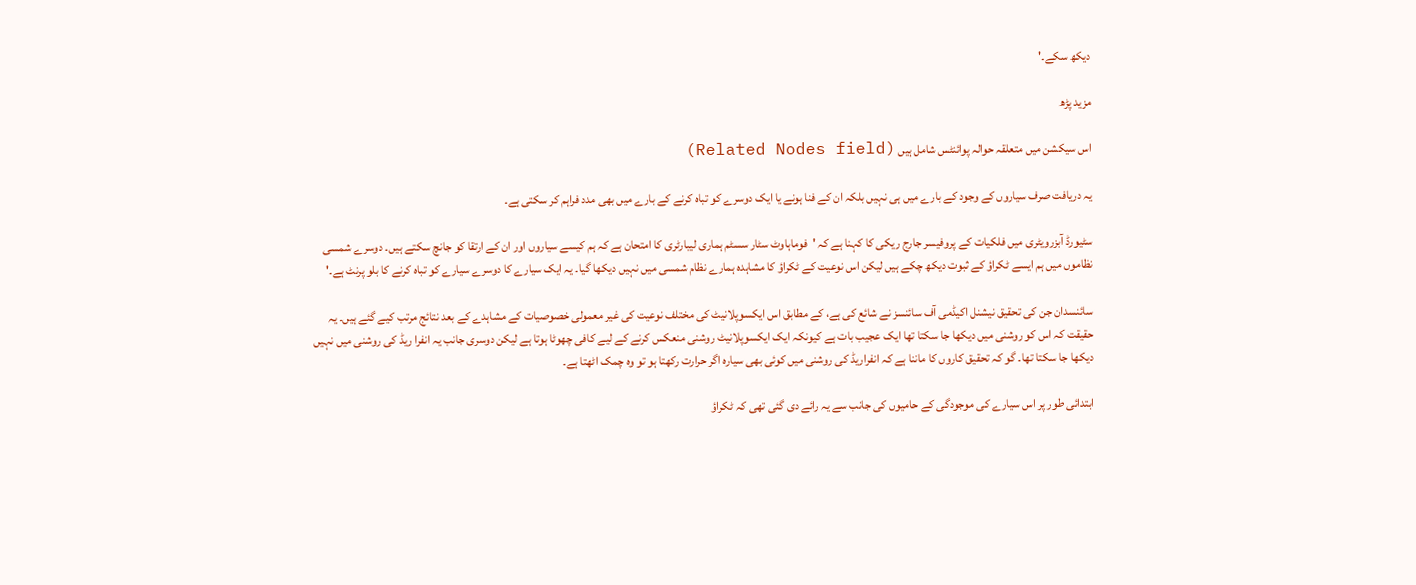دیکھ سکے۔'

مزید پڑھ

اس سیکشن میں متعلقہ حوالہ پوائنٹس شامل ہیں (Related Nodes field)

یہ دریافت صرف سیاروں کے وجود کے بارے میں ہی نہیں بلکہ ان کے فنا ہونے یا ایک دوسرے کو تباہ کرنے کے بارے میں بھی مدد فراہم کر سکتی ہے۔

سٹیورڈ آبزرویٹری میں فلکیات کے پروفیسر جارج ریکی کا کہنا ہے کہ 'فوماہاوٹ سٹار سسٹم ہماری لیبارٹری کا امتحان ہے کہ ہم کیسے سیاروں اور ان کے ارتقا کو جانچ سکتے ہیں۔ دوسرے شمسی نظاموں میں ہم ایسے ٹکراؤ کے ثبوت دیکھ چکے ہیں لیکن اس نوعیت کے ٹکراؤ کا مشاہدہ ہمارے نظام شمسی میں نہیں دیکھا گیا۔ یہ ایک سیارے کا دوسرے سیارے کو تباہ کرنے کا بلو پرنٹ ہے۔'

سائنسدان جن کی تحقیق نیشنل اکیڈمی آف سائنسز نے شائع کی ہے، کے مطابق اس ایکسوپلانیٹ کی مختلف نوعیت کی غیر معمولی خصوصیات کے مشاہدے کے بعد نتائج مرتب کیے گئے ہیں۔ یہ حقیقت کہ اس کو روشنی میں دیکھا جا سکتا تھا ایک عجیب بات ہے کیونکہ ایک ایکسوپلانیٹ روشنی منعکس کرنے کے لیے کافی چھوٹا ہوتا ہے لیکن دوسری جانب یہ انفرا ریڈ کی روشنی میں نہیں دیکھا جا سکتا تھا۔ گو کہ تحقیق کاروں کا ماننا ہے کہ انفراریڈ کی روشنی میں کوئی بھی سیارہ اگر حرارت رکھتا ہو تو وہ چمک اٹھتا ہے۔

ابتدائی طور پر اس سیارے کی موجودگی کے حامیوں کی جانب سے یہ رائے دی گئی تھی کہ ٹکراؤ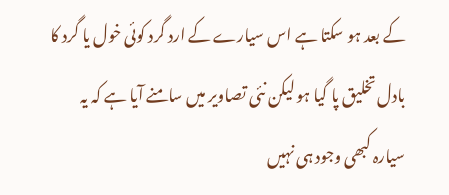کے بعد ہو سکتا ہے اس سیارے کے ارد گرد کوئی خول یا گرد کا بادل تخلیق پا گیا ہو لیکن نئی تصاویر میں سامنے آیا ہے کہ یہ سیارہ کبھی وجود ہی نہیں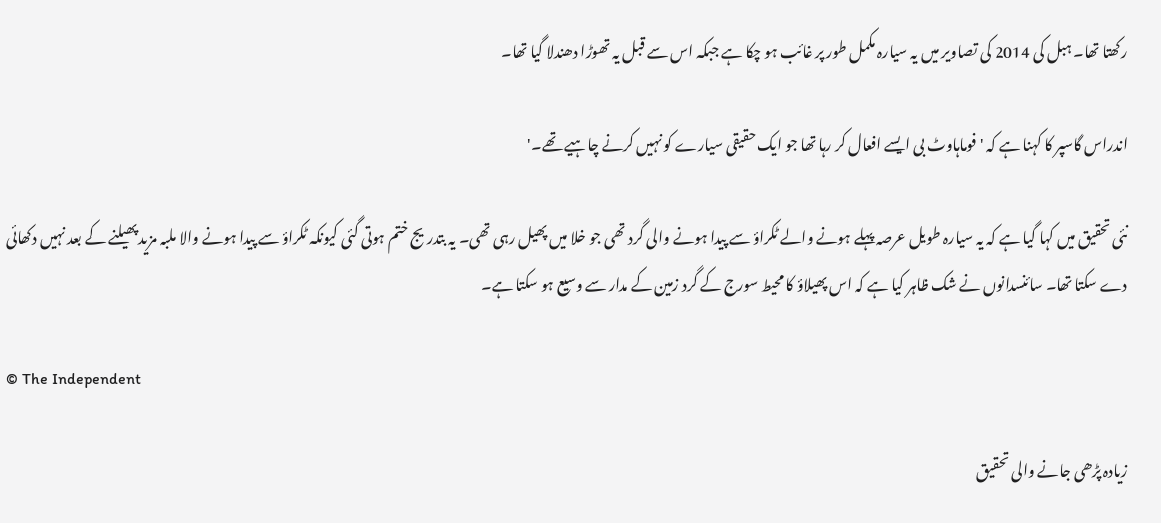رکھتا تھا۔ ہبل کی 2014 کی تصاویر میں یہ سیارہ مکمل طور پر غائب ہو چکا ہے جبکہ اس سے قبل یہ تھوڑا دھندلا گیا تھا۔

اندراس گاسپر کا کہنا ہے کہ 'فوماہاوٹ بی ایسے افعال کر رہا تھا جو ایک حقیقی سیارے کو نہیں کرنے چاہیے تھے۔'

نئی تحقیق میں کہا گیا ہے کہ یہ سیارہ طویل عرصہ پہلے ہونے والے ٹکراؤ سے پیدا ہونے والی گرد تھی جو خلا میں پھیل رہی تھی۔ یہ بتدریج ختم ہوتی گئی کیونکہ ٹکراؤ سے پیدا ہونے والا ملبہ مزید پھیلنے کے بعد نہیں دکھائی دے سکتا تھا۔ سائنسدانوں نے شک ظاہر کیا ہے کہ اس پھیلاؤ کا محیط سورج کے گرد زمین کے مدار سے وسیع ہو سکتا ہے۔

© The Independent

زیادہ پڑھی جانے والی تحقیق